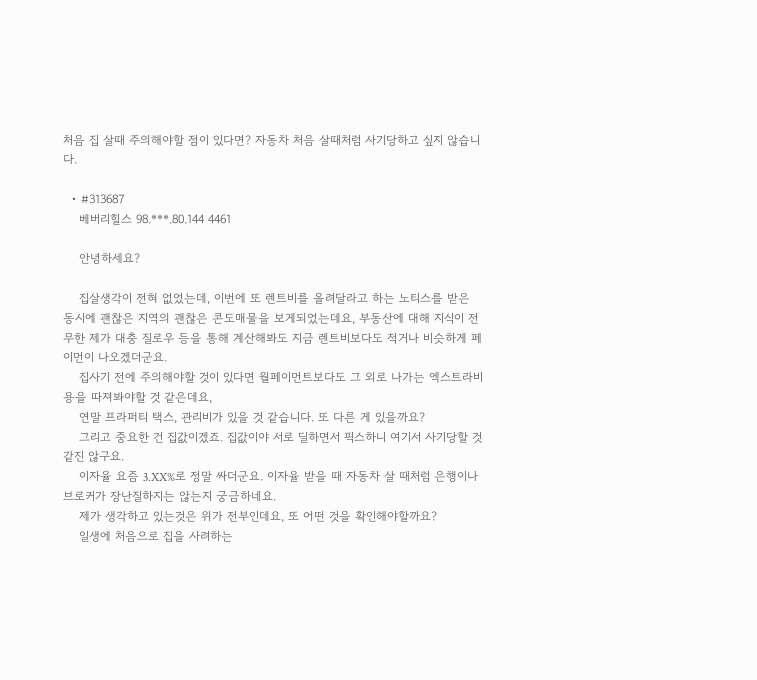처음 집 살때 주의해야할 점이 있다면? 자동차 처음 살때처럼 사기당하고 싶지 않습니다.

  • #313687
    베버리힐스 98.***.80.144 4461

    안녕하세요?

    집살생각이 전혀 없었는데, 이번에 또 렌트비를 올려달라고 하는 노티스를 받은 동시에 괜찮은 지역의 괜찮은 콘도매물을 보게되었는데요, 부동산에 대해 지식이 전무한 제가 대충 질로우 등을 통해 계산해봐도 지금 렌트비보다도 적거나 비슷하게 페이먼이 나오겠더군요.
    집사기 전에 주의해야할 것이 있다면 월페이먼트보다도 그 외로 나가는 엑스트라비용을 따져봐야할 것 같은데요,
    연말 프라퍼티 택스, 관리비가 있을 것 같습니다. 또 다른 게 있을까요?
    그리고 중요한 건 집값이겠죠. 집값이야 서로 딜하면서 픽스하니 여기서 사기당할 것 같진 않구요.
    이자율 요즘 3.XX%로 정말 싸더군요. 이자율 받을 때 자동차 살 때처럼 은행이나 브로커가 장난질하지는 않는지 궁금하네요.
    제가 생각하고 있는것은 위가 전부인데요, 또 어떤 것을 확인해야할까요?
    일생에 처음으로 집을 사려하는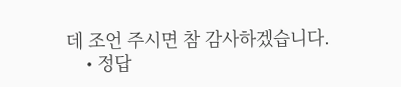데 조언 주시면 참 감사하겠습니다.
    • 정답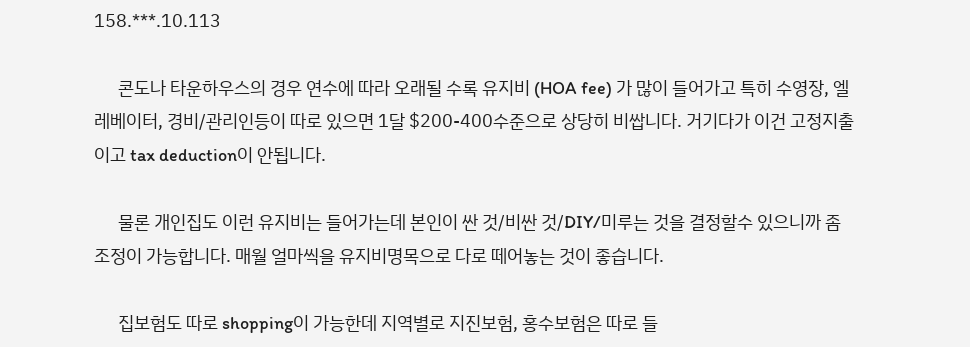158.***.10.113

      콘도나 타운하우스의 경우 연수에 따라 오래될 수록 유지비 (HOA fee) 가 많이 들어가고 특히 수영장, 엘레베이터, 경비/관리인등이 따로 있으면 1달 $200-400수준으로 상당히 비쌉니다. 거기다가 이건 고정지출이고 tax deduction이 안됩니다.

      물론 개인집도 이런 유지비는 들어가는데 본인이 싼 것/비싼 것/DIY/미루는 것을 결정할수 있으니까 좀 조정이 가능합니다. 매월 얼마씩을 유지비명목으로 다로 떼어놓는 것이 좋습니다.

      집보험도 따로 shopping이 가능한데 지역별로 지진보험, 홍수보험은 따로 들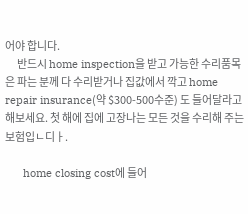어야 합니다.
      반드시 home inspection을 받고 가능한 수리품목은 파는 분께 다 수리받거나 집값에서 깍고 home repair insurance(약 $300-500수준) 도 들어달라고 해보세요. 첫 해에 집에 고장나는 모든 것을 수리해 주는 보험입ㄴ디ㅏ.

      home closing cost에 들어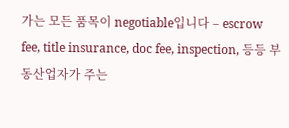가는 모든 품목이 negotiable입니다 – escrow fee, title insurance, doc fee, inspection, 등등 부동산업자가 주는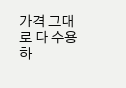가격 그대로 다 수용하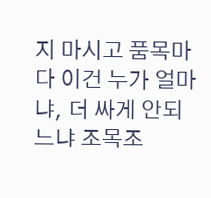지 마시고 품목마다 이건 누가 얼마냐, 더 싸게 안되느냐 조목조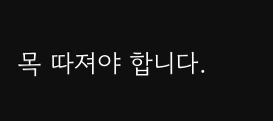목 따져야 합니다.